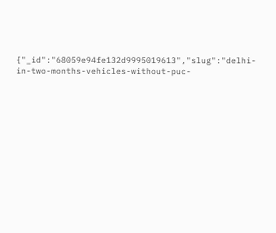{"_id":"68059e94fe132d9995019613","slug":"delhi-in-two-months-vehicles-without-puc-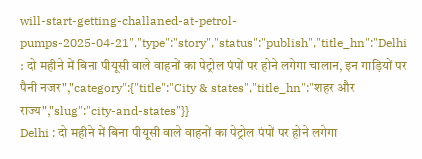will-start-getting-challaned-at-petrol-pumps-2025-04-21","type":"story","status":"publish","title_hn":"Delhi : दो महीने में बिना पीयूसी वाले वाहनों का पेट्रोल पंपों पर होने लगेगा चालान, इन गाड़ियों पर पैनी नजर","category":{"title":"City & states","title_hn":"शहर और राज्य","slug":"city-and-states"}}
Delhi : दो महीने में बिना पीयूसी वाले वाहनों का पेट्रोल पंपों पर होने लगेगा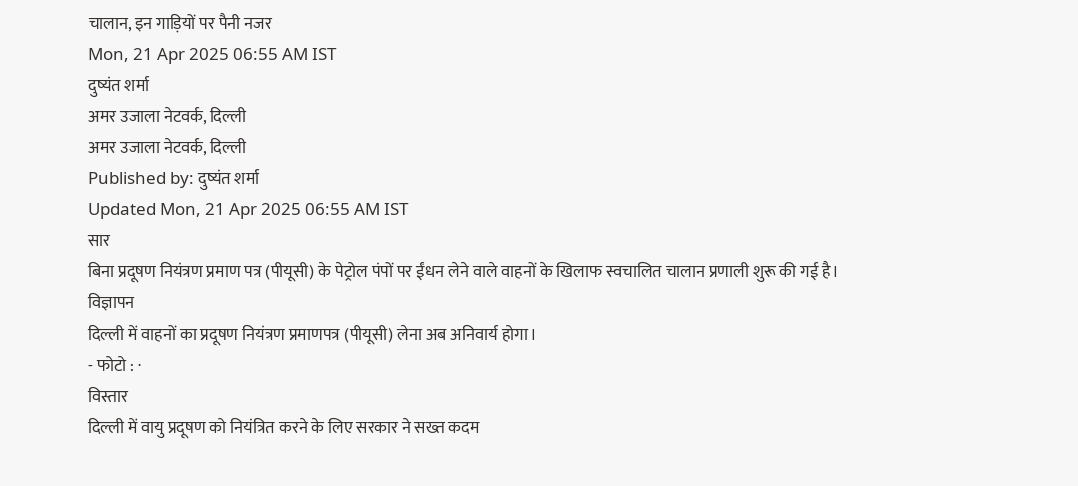चालान, इन गाड़ियों पर पैनी नजर
Mon, 21 Apr 2025 06:55 AM IST
दुष्यंत शर्मा
अमर उजाला नेटवर्क, दिल्ली
अमर उजाला नेटवर्क, दिल्ली
Published by: दुष्यंत शर्मा
Updated Mon, 21 Apr 2025 06:55 AM IST
सार
बिना प्रदूषण नियंत्रण प्रमाण पत्र (पीयूसी) के पेट्रोल पंपों पर ईंधन लेने वाले वाहनों के खिलाफ स्वचालित चालान प्रणाली शुरू की गई है।
विज्ञापन
दिल्ली में वाहनों का प्रदूषण नियंत्रण प्रमाणपत्र (पीयूसी) लेना अब अनिवार्य होगा।
- फोटो : ·
विस्तार
दिल्ली में वायु प्रदूषण को नियंत्रित करने के लिए सरकार ने सख्त कदम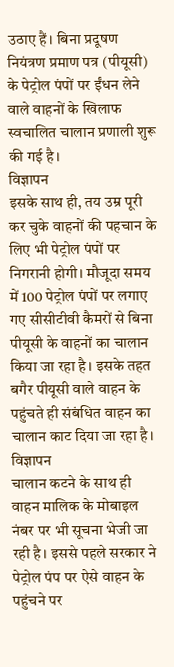उठाए हैं। बिना प्रदूषण नियंत्रण प्रमाण पत्र (पीयूसी) के पेट्रोल पंपों पर ईंधन लेने वाले वाहनों के खिलाफ स्वचालित चालान प्रणाली शुरू की गई है।
विज्ञापन
इसके साथ ही, तय उम्र पूरी कर चुके वाहनों की पहचान के लिए भी पेट्रोल पंपों पर निगरानी होगी। मौजूदा समय में 100 पेट्रोल पंपों पर लगाए गए सीसीटीवी कैमरों से बिना पीयूसी के वाहनों का चालान किया जा रहा है। इसके तहत बगैर पीयूसी वाले वाहन के पहुंचते ही संबंधित वाहन का चालान काट दिया जा रहा है।
विज्ञापन
चालान कटने के साथ ही वाहन मालिक के मोबाइल नंबर पर भी सूचना भेजी जा रही है। इससे पहले सरकार ने पेट्रोल पंप पर ऐसे वाहन के पहुंचने पर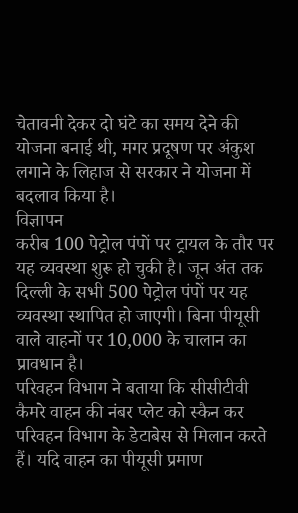चेतावनी देकर दो घंटे का समय देने की योजना बनाई थी, मगर प्रदूषण पर अंकुश लगाने के लिहाज से सरकार ने योजना में बदलाव किया है।
विज्ञापन
करीब 100 पेट्रोल पंपों पर ट्रायल के तौर पर यह व्यवस्था शुरू हो चुकी है। जून अंत तक दिल्ली के सभी 500 पेट्रोल पंपों पर यह व्यवस्था स्थापित हो जाएगी। बिना पीयूसी वाले वाहनों पर 10,000 के चालान का प्रावधान है।
परिवहन विभाग ने बताया कि सीसीटीवी कैमरे वाहन की नंबर प्लेट को स्कैन कर परिवहन विभाग के डेटाबेस से मिलान करते हैं। यदि वाहन का पीयूसी प्रमाण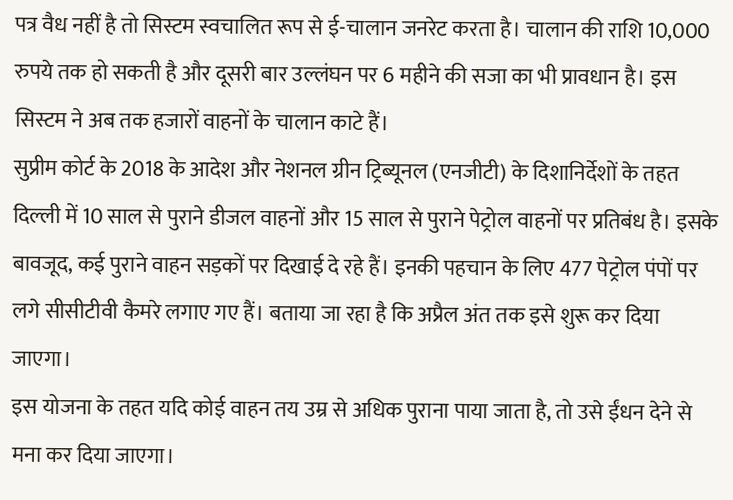पत्र वैध नहीं है तो सिस्टम स्वचालित रूप से ई-चालान जनरेट करता है। चालान की राशि 10,000 रुपये तक हो सकती है और दूसरी बार उल्लंघन पर 6 महीने की सजा का भी प्रावधान है। इस सिस्टम ने अब तक हजारों वाहनों के चालान काटे हैं।
सुप्रीम कोर्ट के 2018 के आदेश और नेशनल ग्रीन ट्रिब्यूनल (एनजीटी) के दिशानिर्देशों के तहत दिल्ली में 10 साल से पुराने डीजल वाहनों और 15 साल से पुराने पेट्रोल वाहनों पर प्रतिबंध है। इसके बावजूद, कई पुराने वाहन सड़कों पर दिखाई दे रहे हैं। इनकी पहचान के लिए 477 पेट्रोल पंपों पर लगे सीसीटीवी कैमरे लगाए गए हैं। बताया जा रहा है कि अप्रैल अंत तक इसे शुरू कर दिया जाएगा।
इस योजना के तहत यदि कोई वाहन तय उम्र से अधिक पुराना पाया जाता है, तो उसे ईंधन देने से मना कर दिया जाएगा।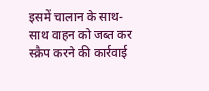इसमें चालान के साथ-साथ वाहन को जब्त कर स्क्रैप करने की कार्रवाई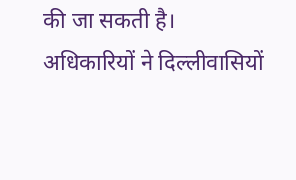की जा सकती है।
अधिकारियों ने दिल्लीवासियों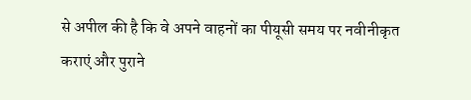से अपील की है कि वे अपने वाहनों का पीयूसी समय पर नवीनीकृत कराएं और पुराने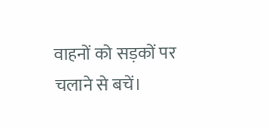वाहनों को सड़कों पर चलाने से बचें।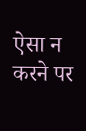ऐसा न करने पर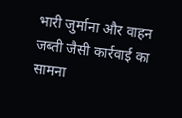भारी जुर्माना और वाहन जब्ती जैसी कार्रवाई का सामना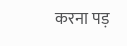करना पड़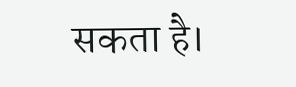सकता है।